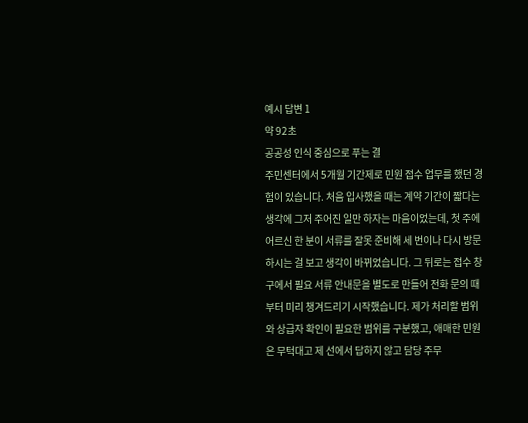예시 답변 1
약 92초
공공성 인식 중심으로 푸는 결
주민센터에서 5개월 기간제로 민원 접수 업무를 했던 경험이 있습니다. 처음 입사했을 때는 계약 기간이 짧다는 생각에 그저 주어진 일만 하자는 마음이었는데, 첫 주에 어르신 한 분이 서류를 잘못 준비해 세 번이나 다시 방문하시는 걸 보고 생각이 바뀌었습니다. 그 뒤로는 접수 창구에서 필요 서류 안내문을 별도로 만들어 전화 문의 때부터 미리 챙겨드리기 시작했습니다. 제가 처리할 범위와 상급자 확인이 필요한 범위를 구분했고, 애매한 민원은 무턱대고 제 선에서 답하지 않고 담당 주무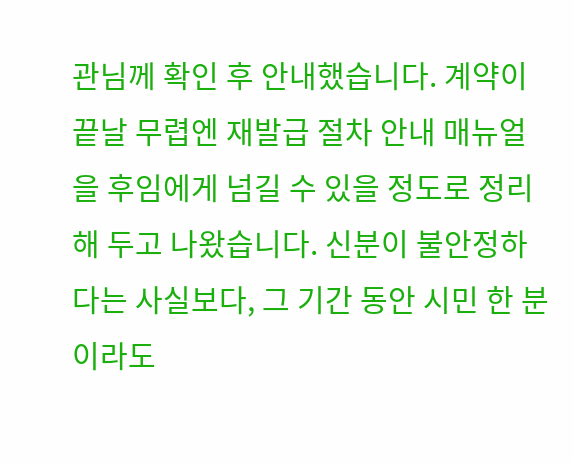관님께 확인 후 안내했습니다. 계약이 끝날 무렵엔 재발급 절차 안내 매뉴얼을 후임에게 넘길 수 있을 정도로 정리해 두고 나왔습니다. 신분이 불안정하다는 사실보다, 그 기간 동안 시민 한 분이라도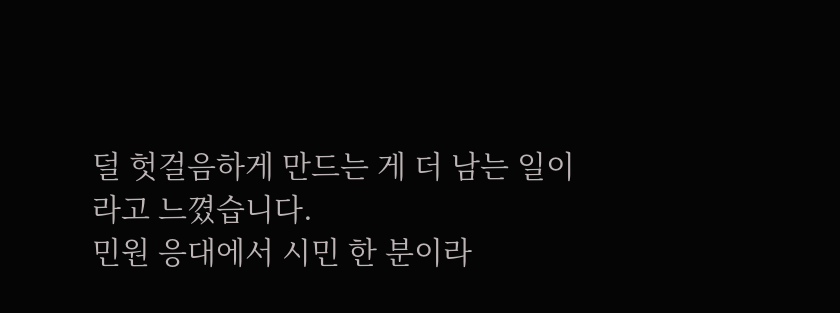덜 헛걸음하게 만드는 게 더 남는 일이라고 느꼈습니다.
민원 응대에서 시민 한 분이라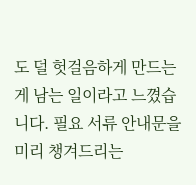도 덜 헛걸음하게 만드는 게 남는 일이라고 느꼈습니다. 필요 서류 안내문을 미리 챙겨드리는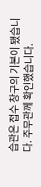습관은 접수 창구의 기본이 됐습니다. 주무관께 확인했습니다.